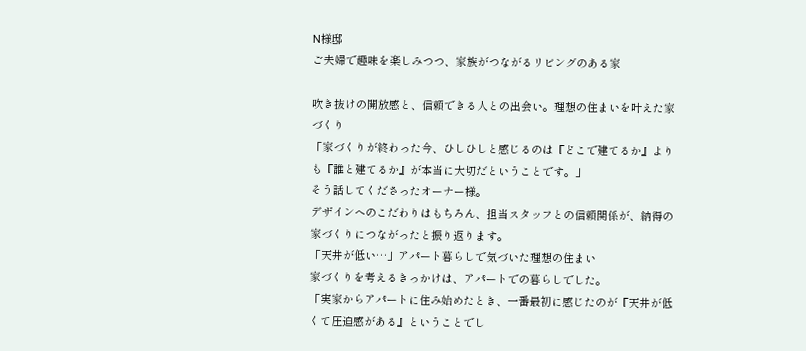N様邸
ご夫婦で趣味を楽しみつつ、家族がつながるリビングのある家

吹き抜けの開放感と、信頼できる人との出会い。理想の住まいを叶えた家づくり
「家づくりが終わった今、ひしひしと感じるのは『どこで建てるか』よりも『誰と建てるか』が本当に大切だということです。」
そう話してくださったオーナー様。
デザインへのこだわりはもちろん、担当スタッフとの信頼関係が、納得の家づくりにつながったと振り返ります。
「天井が低い…」アパート暮らしで気づいた理想の住まい
家づくりを考えるきっかけは、アパートでの暮らしでした。
「実家からアパートに住み始めたとき、一番最初に感じたのが『天井が低くて圧迫感がある』ということでし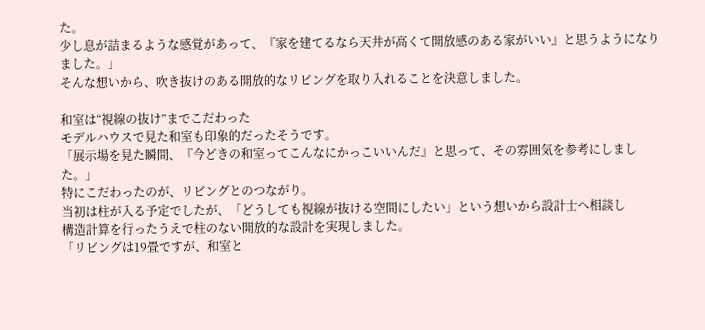た。
少し息が詰まるような感覚があって、『家を建てるなら天井が高くて開放感のある家がいい』と思うようになりました。」
そんな想いから、吹き抜けのある開放的なリビングを取り入れることを決意しました。

和室は“視線の抜け”までこだわった
モデルハウスで見た和室も印象的だったそうです。
「展示場を見た瞬間、『今どきの和室ってこんなにかっこいいんだ』と思って、その雰囲気を参考にしました。」
特にこだわったのが、リビングとのつながり。
当初は柱が入る予定でしたが、「どうしても視線が抜ける空間にしたい」という想いから設計士へ相談し
構造計算を行ったうえで柱のない開放的な設計を実現しました。
「リビングは19畳ですが、和室と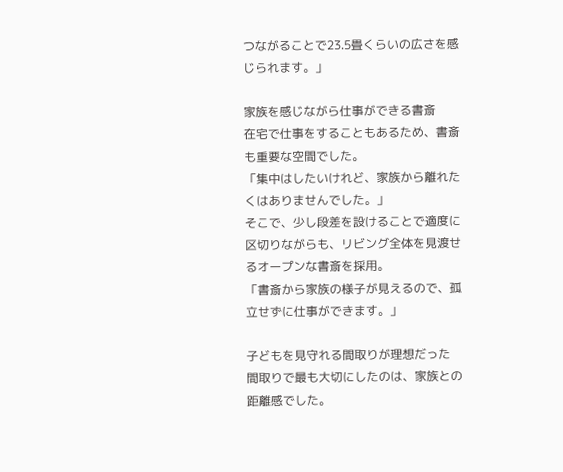つながることで23.5畳くらいの広さを感じられます。」

家族を感じながら仕事ができる書斎
在宅で仕事をすることもあるため、書斎も重要な空間でした。
「集中はしたいけれど、家族から離れたくはありませんでした。」
そこで、少し段差を設けることで適度に区切りながらも、リビング全体を見渡せるオープンな書斎を採用。
「書斎から家族の様子が見えるので、孤立せずに仕事ができます。」

子どもを見守れる間取りが理想だった
間取りで最も大切にしたのは、家族との距離感でした。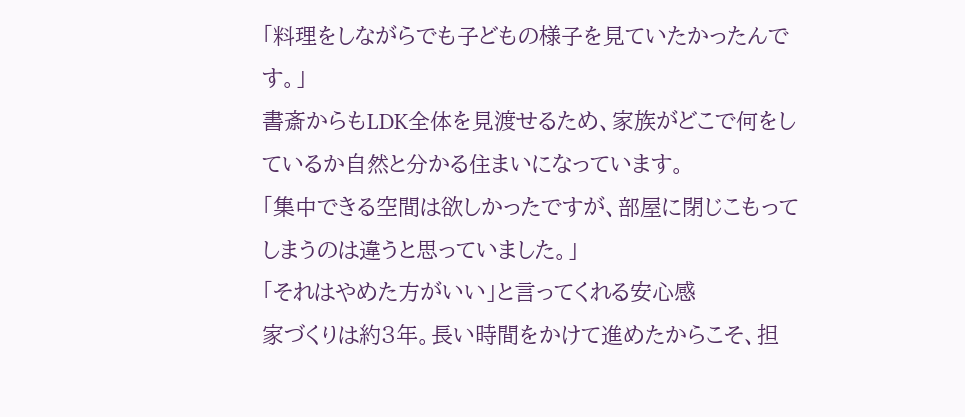「料理をしながらでも子どもの様子を見ていたかったんです。」
書斎からもLDK全体を見渡せるため、家族がどこで何をしているか自然と分かる住まいになっています。
「集中できる空間は欲しかったですが、部屋に閉じこもってしまうのは違うと思っていました。」
「それはやめた方がいい」と言ってくれる安心感
家づくりは約3年。長い時間をかけて進めたからこそ、担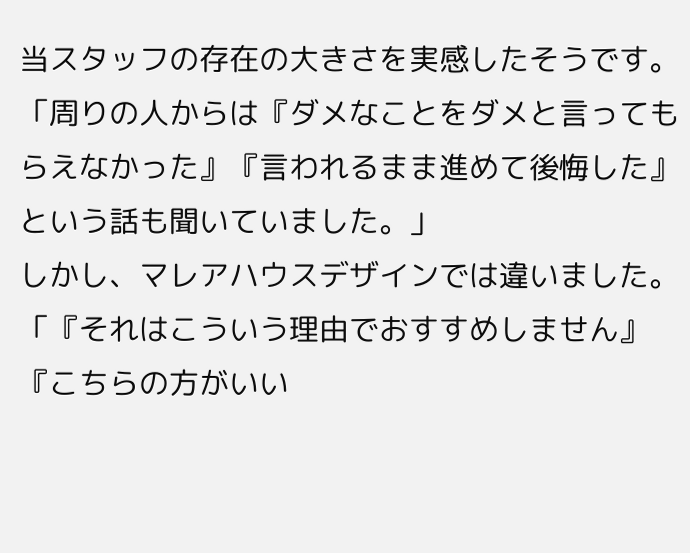当スタッフの存在の大きさを実感したそうです。
「周りの人からは『ダメなことをダメと言ってもらえなかった』『言われるまま進めて後悔した』という話も聞いていました。」
しかし、マレアハウスデザインでは違いました。
「『それはこういう理由でおすすめしません』『こちらの方がいい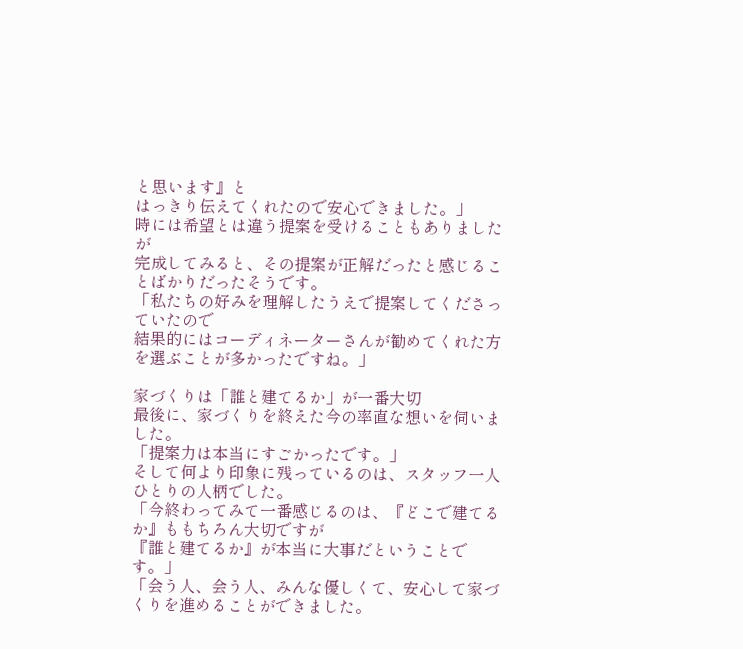と思います』と
はっきり伝えてくれたので安心できました。」
時には希望とは違う提案を受けることもありましたが
完成してみると、その提案が正解だったと感じることばかりだったそうです。
「私たちの好みを理解したうえで提案してくださっていたので
結果的にはコーディネーターさんが勧めてくれた方を選ぶことが多かったですね。」

家づくりは「誰と建てるか」が一番大切
最後に、家づくりを終えた今の率直な想いを伺いました。
「提案力は本当にすごかったです。」
そして何より印象に残っているのは、スタッフ一人ひとりの人柄でした。
「今終わってみて一番感じるのは、『どこで建てるか』ももちろん大切ですが
『誰と建てるか』が本当に大事だということです。」
「会う人、会う人、みんな優しくて、安心して家づくりを進めることができました。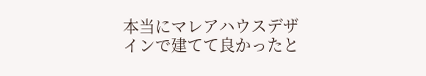本当にマレアハウスデザインで建てて良かったと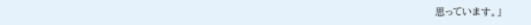思っています。」